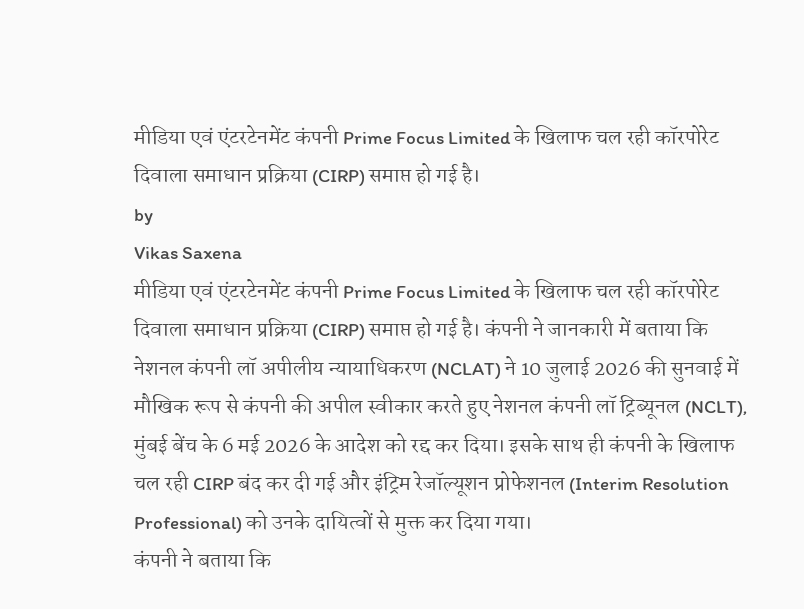मीडिया एवं एंटरटेनमेंट कंपनी Prime Focus Limited के खिलाफ चल रही कॉरपोरेट दिवाला समाधान प्रक्रिया (CIRP) समाप्त हो गई है।
by
Vikas Saxena
मीडिया एवं एंटरटेनमेंट कंपनी Prime Focus Limited के खिलाफ चल रही कॉरपोरेट दिवाला समाधान प्रक्रिया (CIRP) समाप्त हो गई है। कंपनी ने जानकारी में बताया कि नेशनल कंपनी लॉ अपीलीय न्यायाधिकरण (NCLAT) ने 10 जुलाई 2026 की सुनवाई में मौखिक रूप से कंपनी की अपील स्वीकार करते हुए नेशनल कंपनी लॉ ट्रिब्यूनल (NCLT), मुंबई बेंच के 6 मई 2026 के आदेश को रद्द कर दिया। इसके साथ ही कंपनी के खिलाफ चल रही CIRP बंद कर दी गई और इंट्रिम रेजॉल्यूशन प्रोफेशनल (Interim Resolution Professional) को उनके दायित्वों से मुक्त कर दिया गया।
कंपनी ने बताया कि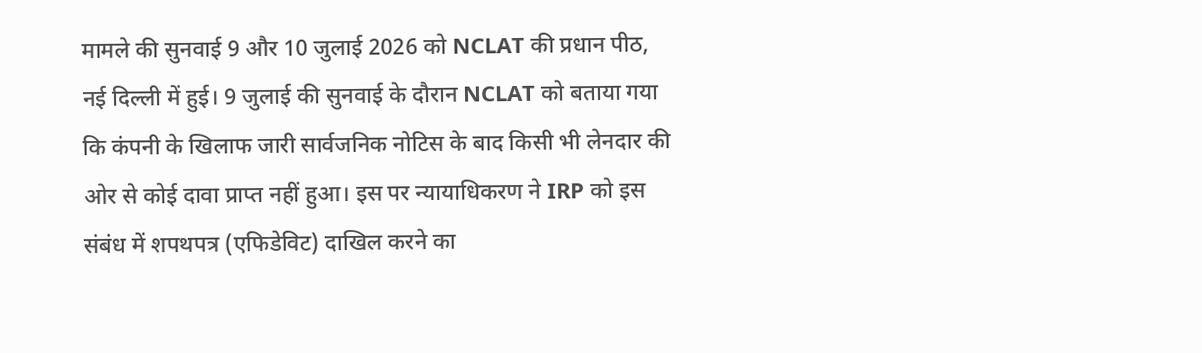मामले की सुनवाई 9 और 10 जुलाई 2026 को NCLAT की प्रधान पीठ, नई दिल्ली में हुई। 9 जुलाई की सुनवाई के दौरान NCLAT को बताया गया कि कंपनी के खिलाफ जारी सार्वजनिक नोटिस के बाद किसी भी लेनदार की ओर से कोई दावा प्राप्त नहीं हुआ। इस पर न्यायाधिकरण ने IRP को इस संबंध में शपथपत्र (एफिडेविट) दाखिल करने का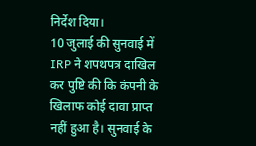निर्देश दिया।
10 जुलाई की सुनवाई में IRP ने शपथपत्र दाखिल कर पुष्टि की कि कंपनी के खिलाफ कोई दावा प्राप्त नहीं हुआ है। सुनवाई के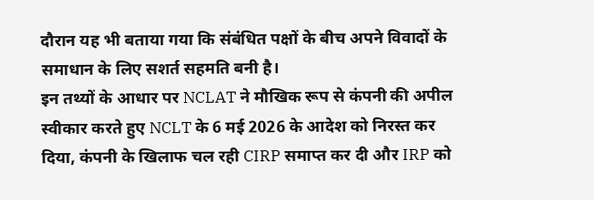दौरान यह भी बताया गया कि संबंधित पक्षों के बीच अपने विवादों के समाधान के लिए सशर्त सहमति बनी है।
इन तथ्यों के आधार पर NCLAT ने मौखिक रूप से कंपनी की अपील स्वीकार करते हुए NCLT के 6 मई 2026 के आदेश को निरस्त कर दिया, कंपनी के खिलाफ चल रही CIRP समाप्त कर दी और IRP को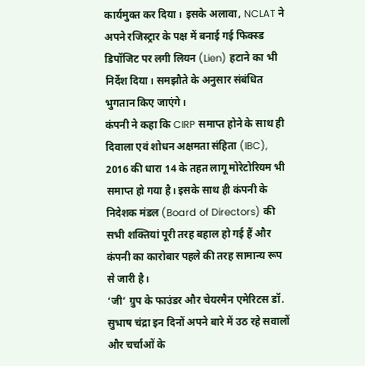कार्यमुक्त कर दिया। इसके अलावा, NCLAT ने अपने रजिस्ट्रार के पक्ष में बनाई गई फिक्स्ड डिपॉजिट पर लगी लियन (Lien) हटाने का भी निर्देश दिया। समझौते के अनुसार संबंधित भुगतान किए जाएंगे।
कंपनी ने कहा कि CIRP समाप्त होने के साथ ही दिवाला एवं शोधन अक्षमता संहिता (IBC), 2016 की धारा 14 के तहत लागू मोरेटोरियम भी समाप्त हो गया है। इसके साथ ही कंपनी के निदेशक मंडल (Board of Directors) की सभी शक्तियां पूरी तरह बहाल हो गई हैं और कंपनी का कारोबार पहले की तरह सामान्य रूप से जारी है।
‘जी’ ग्रुप के फाउंडर और चेयरमैन एमेरिटस डॉ. सुभाष चंद्रा इन दिनों अपने बारे में उठ रहे सवालों और चर्चाओं के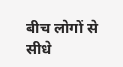बीच लोगों से सीधे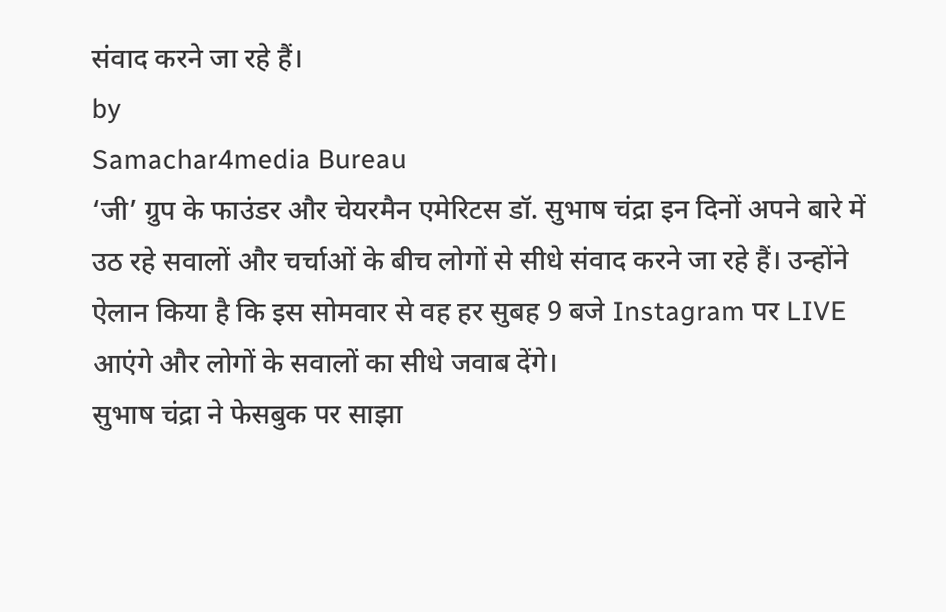संवाद करने जा रहे हैं।
by
Samachar4media Bureau
‘जी’ ग्रुप के फाउंडर और चेयरमैन एमेरिटस डॉ. सुभाष चंद्रा इन दिनों अपने बारे में उठ रहे सवालों और चर्चाओं के बीच लोगों से सीधे संवाद करने जा रहे हैं। उन्होंने ऐलान किया है कि इस सोमवार से वह हर सुबह 9 बजे Instagram पर LIVE आएंगे और लोगों के सवालों का सीधे जवाब देंगे।
सुभाष चंद्रा ने फेसबुक पर साझा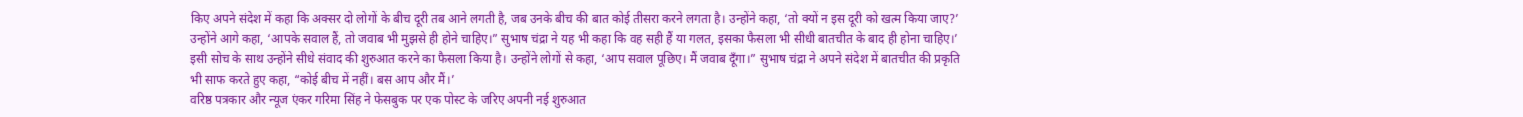किए अपने संदेश में कहा कि अक्सर दो लोगों के बीच दूरी तब आने लगती है, जब उनके बीच की बात कोई तीसरा करने लगता है। उन्होंने कहा, ‘तो क्यों न इस दूरी को खत्म किया जाए?’
उन्होंने आगे कहा, ‘आपके सवाल हैं, तो जवाब भी मुझसे ही होने चाहिए।” सुभाष चंद्रा ने यह भी कहा कि वह सही हैं या गलत, इसका फैसला भी सीधी बातचीत के बाद ही होना चाहिए।’
इसी सोच के साथ उन्होंने सीधे संवाद की शुरुआत करने का फैसला किया है। उन्होंने लोगों से कहा, ‘आप सवाल पूछिए। मैं जवाब दूँगा।” सुभाष चंद्रा ने अपने संदेश में बातचीत की प्रकृति भी साफ करते हुए कहा, “कोई बीच में नहीं। बस आप और मैं।’
वरिष्ठ पत्रकार और न्यूज एंकर गरिमा सिंह ने फेसबुक पर एक पोस्ट के जरिए अपनी नई शुरुआत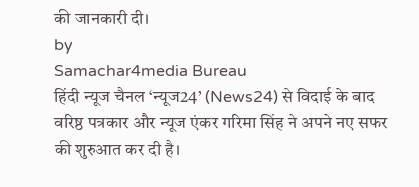की जानकारी दी।
by
Samachar4media Bureau
हिंदी न्यूज चैनल ‘न्यूज24’ (News24) से विदाई के बाद वरिष्ठ पत्रकार और न्यूज एंकर गरिमा सिंह ने अपने नए सफर की शुरुआत कर दी है।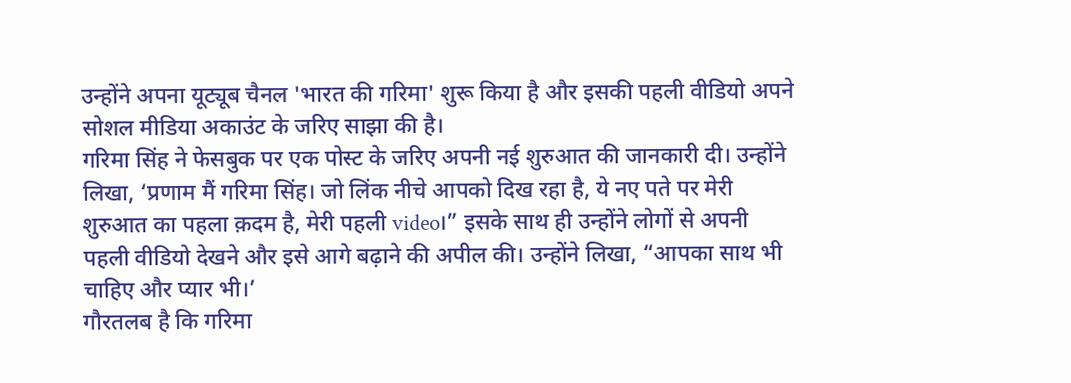उन्होंने अपना यूट्यूब चैनल 'भारत की गरिमा' शुरू किया है और इसकी पहली वीडियो अपने सोशल मीडिया अकाउंट के जरिए साझा की है।
गरिमा सिंह ने फेसबुक पर एक पोस्ट के जरिए अपनी नई शुरुआत की जानकारी दी। उन्होंने लिखा, ‘प्रणाम मैं गरिमा सिंह। जो लिंक नीचे आपको दिख रहा है, ये नए पते पर मेरी शुरुआत का पहला क़दम है, मेरी पहली video।” इसके साथ ही उन्होंने लोगों से अपनी पहली वीडियो देखने और इसे आगे बढ़ाने की अपील की। उन्होंने लिखा, “आपका साथ भी चाहिए और प्यार भी।’
गौरतलब है कि गरिमा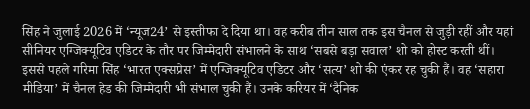सिंह ने जुलाई 2026 में ‘न्यूज24’ से इस्तीफा दे दिया था। वह करीब तीन साल तक इस चैनल से जुड़ी रहीं और यहां सीनियर एग्जिक्यूटिव एडिटर के तौर पर जिम्मेदारी संभालने के साथ ‘सबसे बड़ा सवाल’ शो को होस्ट करती थीं।
इससे पहले गरिमा सिंह ‘भारत एक्सप्रेस’ में एग्जिक्यूटिव एडिटर और ‘सत्य’ शो की एंकर रह चुकी हैं। वह ‘सहारा मीडिया’ में चैनल हेड की जिम्मेदारी भी संभाल चुकी हैं। उनके करियर में ‘दैनिक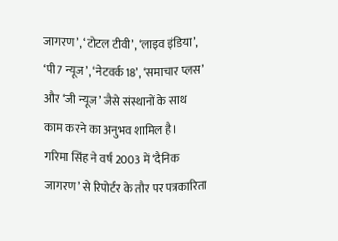जागरण’, ‘टोटल टीवी’, ‘लाइव इंडिया’, ‘पी7 न्यूज’, ‘नेटवर्क18’, ‘समाचार प्लस’ और ‘जी न्यूज’ जैसे संस्थानों के साथ काम करने का अनुभव शामिल है।
गरिमा सिंह ने वर्ष 2003 में ‘दैनिक जागरण’ से रिपोर्टर के तौर पर पत्रकारिता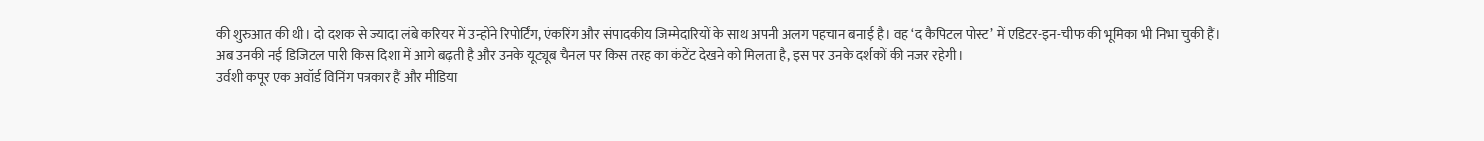की शुरुआत की थी। दो दशक से ज्यादा लंबे करियर में उन्होंने रिपोर्टिंग, एंकरिंग और संपादकीय जिम्मेदारियों के साथ अपनी अलग पहचान बनाई है। वह ‘द कैपिटल पोस्ट’ में एडिटर-इन-चीफ की भूमिका भी निभा चुकी हैं।
अब उनकी नई डिजिटल पारी किस दिशा में आगे बढ़ती है और उनके यूट्यूब चैनल पर किस तरह का कंटेंट देखने को मिलता है, इस पर उनके दर्शकों की नजर रहेगी।
उर्वशी कपूर एक अवॉर्ड विनिंग पत्रकार हैं और मीडिया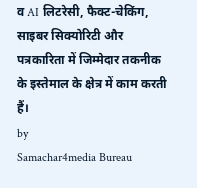व AI लिटरेसी, फैक्ट-चेकिंग, साइबर सिक्योरिटी और पत्रकारिता में जिम्मेदार तकनीक के इस्तेमाल के क्षेत्र में काम करती हैं।
by
Samachar4media Bureau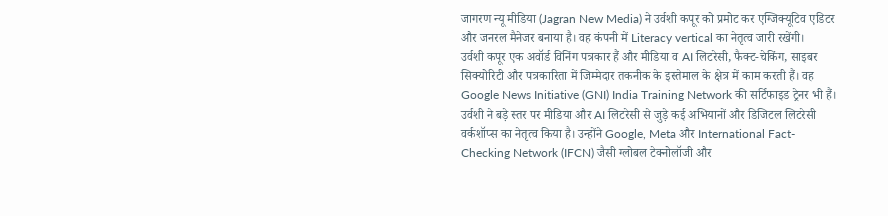जागरण न्यू मीडिया (Jagran New Media) ने उर्वशी कपूर को प्रमोट कर एग्जिक्यूटिव एडिटर और जनरल मैनेजर बनाया है। वह कंपनी में Literacy vertical का नेतृत्व जारी रखेंगी।
उर्वशी कपूर एक अवॉर्ड विनिंग पत्रकार हैं और मीडिया व AI लिटरेसी, फैक्ट-चेकिंग, साइबर सिक्योरिटी और पत्रकारिता में जिम्मेदार तकनीक के इस्तेमाल के क्षेत्र में काम करती हैं। वह Google News Initiative (GNI) India Training Network की सर्टिफाइड ट्रेनर भी हैं।
उर्वशी ने बड़े स्तर पर मीडिया और AI लिटरेसी से जुड़े कई अभियानों और डिजिटल लिटरेसी वर्कशॉप्स का नेतृत्व किया है। उन्होंने Google, Meta और International Fact-Checking Network (IFCN) जैसी ग्लोबल टेक्नोलॉजी और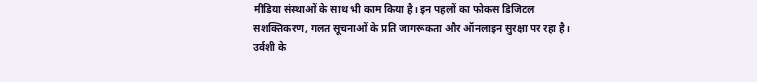मीडिया संस्थाओं के साथ भी काम किया है। इन पहलों का फोकस डिजिटल सशक्तिकरण, गलत सूचनाओं के प्रति जागरूकता और ऑनलाइन सुरक्षा पर रहा है।
उर्वशी के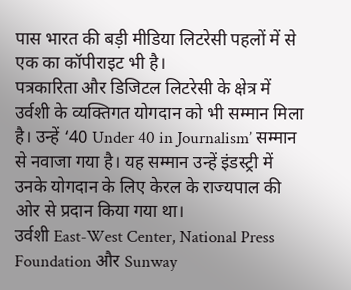पास भारत की बड़ी मीडिया लिटरेसी पहलों में से एक का कॉपीराइट भी है।
पत्रकारिता और डिजिटल लिटरेसी के क्षेत्र में उर्वशी के व्यक्तिगत योगदान को भी सम्मान मिला है। उन्हें ‘40 Under 40 in Journalism’ सम्मान से नवाजा गया है। यह सम्मान उन्हें इंडस्ट्री में उनके योगदान के लिए केरल के राज्यपाल की ओर से प्रदान किया गया था।
उर्वशी East-West Center, National Press Foundation और Sunway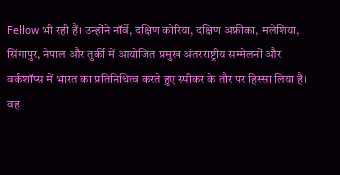Fellow भी रही हैं। उन्होंने नॉर्वे, दक्षिण कोरिया, दक्षिण अफ्रीका, मलेशिया, सिंगापुर, नेपाल और तुर्की में आयोजित प्रमुख अंतरराष्ट्रीय सम्मेलनों और वर्कशॉप्स में भारत का प्रतिनिधित्व करते हुए स्पीकर के तौर पर हिस्सा लिया है।
वह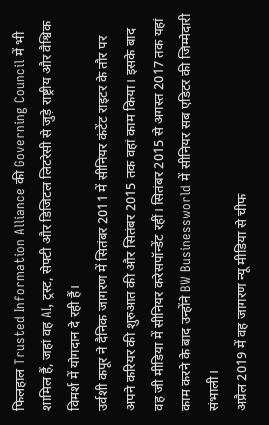फिलहाल Trusted Information Alliance की Governing Council में भी शामिल हैं, जहां वह AI, ट्रस्ट, सेफ्टी और डिजिटल लिटरेसी से जुड़े राष्ट्रीय और वैश्विक विमर्श में योगदान दे रही हैं।
उर्वशी कपूर ने दैनिक जागरण में सितंबर 2011 में सीनियर कंटेंट राइटर के तौर पर अपने करियर की शुरुआत की और सितंबर 2015 तक वहां काम किया। इसके बाद वह जी मीडिया में सीनियर करेसपॉन्डेंट रहीं। सितंबर 2015 से अगस्त 2017 तक यहां काम करने के बाद उन्होंने BW Businessworld में सीनियर सब एडिटर की जिम्मेदारी संभाली।
अप्रैल 2019 में वह जागरण न्यू मीडिया से चीफ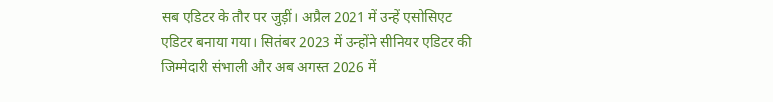सब एडिटर के तौर पर जुड़ीं। अप्रैल 2021 में उन्हें एसोसिएट एडिटर बनाया गया। सितंबर 2023 में उन्होंने सीनियर एडिटर की जिम्मेदारी संभाली और अब अगस्त 2026 में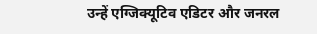उन्हें एग्जिक्यूटिव एडिटर और जनरल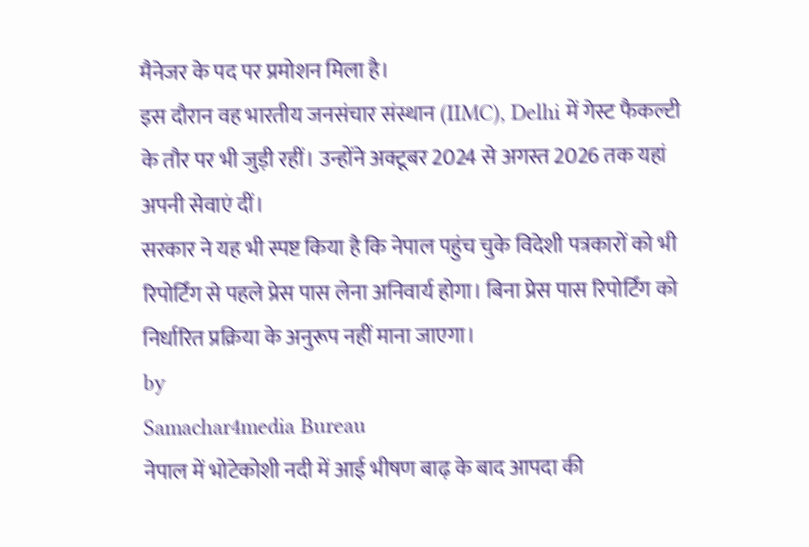मैनेजर के पद पर प्रमोशन मिला है।
इस दौरान वह भारतीय जनसंचार संस्थान (IIMC), Delhi में गेस्ट फैकल्टी के तौर पर भी जुड़ी रहीं। उन्होंने अक्टूबर 2024 से अगस्त 2026 तक यहां अपनी सेवाएं दीं।
सरकार ने यह भी स्पष्ट किया है कि नेपाल पहुंच चुके विदेशी पत्रकारों को भी रिपोर्टिंग से पहले प्रेस पास लेना अनिवार्य होगा। बिना प्रेस पास रिपोर्टिंग को निर्धारित प्रक्रिया के अनुरूप नहीं माना जाएगा।
by
Samachar4media Bureau
नेपाल में भोटेकोशी नदी में आई भीषण बाढ़ के बाद आपदा की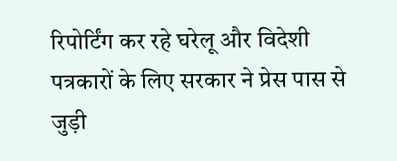रिपोर्टिंग कर रहे घरेलू और विदेशी पत्रकारों के लिए सरकार ने प्रेस पास से जुड़ी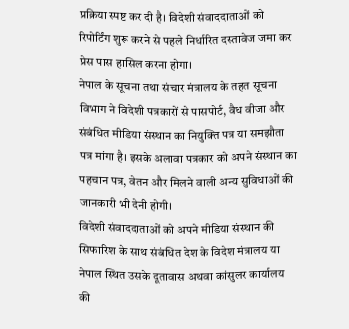प्रक्रिया स्पष्ट कर दी है। विदेशी संवाददाताओं को रिपोर्टिंग शुरू करने से पहले निर्धारित दस्तावेज जमा कर प्रेस पास हासिल करना होगा।
नेपाल के सूचना तथा संचार मंत्रालय के तहत सूचना विभाग ने विदेशी पत्रकारों से पासपोर्ट, वैध वीजा और संबंधित मीडिया संस्थान का नियुक्ति पत्र या समझौता पत्र मांगा है। इसके अलावा पत्रकार को अपने संस्थान का पहचान पत्र, वेतन और मिलने वाली अन्य सुविधाओं की जानकारी भी देनी होगी।
विदेशी संवाददाताओं को अपने मीडिया संस्थान की सिफारिश के साथ संबंधित देश के विदेश मंत्रालय या नेपाल स्थित उसके दूतावास अथवा कांसुलर कार्यालय की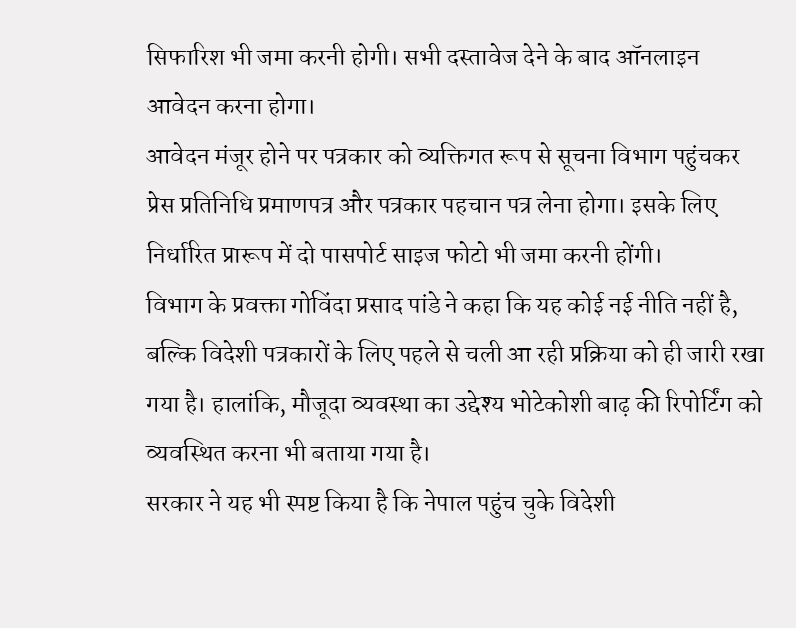सिफारिश भी जमा करनी होगी। सभी दस्तावेज देने के बाद ऑनलाइन आवेदन करना होगा।
आवेदन मंजूर होने पर पत्रकार को व्यक्तिगत रूप से सूचना विभाग पहुंचकर प्रेस प्रतिनिधि प्रमाणपत्र और पत्रकार पहचान पत्र लेना होगा। इसके लिए निर्धारित प्रारूप में दो पासपोर्ट साइज फोटो भी जमा करनी होंगी।
विभाग के प्रवक्ता गोविंदा प्रसाद पांडे ने कहा कि यह कोई नई नीति नहीं है, बल्कि विदेशी पत्रकारों के लिए पहले से चली आ रही प्रक्रिया को ही जारी रखा गया है। हालांकि, मौजूदा व्यवस्था का उद्देश्य भोटेकोशी बाढ़ की रिपोर्टिंग को व्यवस्थित करना भी बताया गया है।
सरकार ने यह भी स्पष्ट किया है कि नेपाल पहुंच चुके विदेशी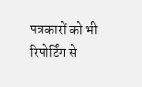पत्रकारों को भी रिपोर्टिंग से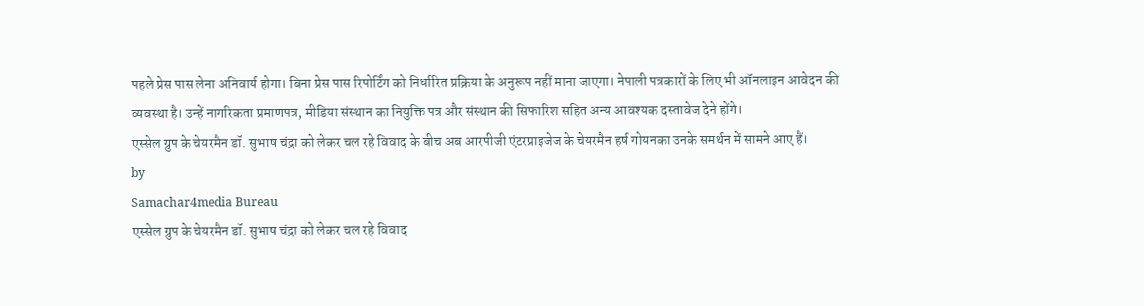पहले प्रेस पास लेना अनिवार्य होगा। बिना प्रेस पास रिपोर्टिंग को निर्धारित प्रक्रिया के अनुरूप नहीं माना जाएगा। नेपाली पत्रकारों के लिए भी ऑनलाइन आवेदन की व्यवस्था है। उन्हें नागरिकता प्रमाणपत्र, मीडिया संस्थान का नियुक्ति पत्र और संस्थान की सिफारिश सहित अन्य आवश्यक दस्तावेज देने होंगे।
एस्सेल ग्रुप के चेयरमैन डॉ. सुभाष चंद्रा को लेकर चल रहे विवाद के बीच अब आरपीजी एंटरप्राइजेज के चेयरमैन हर्ष गोयनका उनके समर्थन में सामने आए हैं।
by
Samachar4media Bureau
एस्सेल ग्रुप के चेयरमैन डॉ. सुभाष चंद्रा को लेकर चल रहे विवाद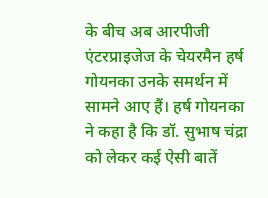के बीच अब आरपीजी एंटरप्राइजेज के चेयरमैन हर्ष गोयनका उनके समर्थन में सामने आए हैं। हर्ष गोयनका ने कहा है कि डॉ. सुभाष चंद्रा को लेकर कई ऐसी बातें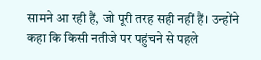सामने आ रही हैं, जो पूरी तरह सही नहीं हैं। उन्होंने कहा कि किसी नतीजे पर पहुंचने से पहले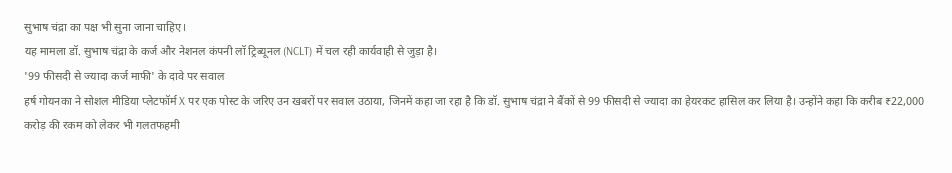सुभाष चंद्रा का पक्ष भी सुना जाना चाहिए।
यह मामला डॉ. सुभाष चंद्रा के कर्ज और नेशनल कंपनी लॉ ट्रिब्यूनल (NCLT) में चल रही कार्यवाही से जुड़ा है।
'99 फीसदी से ज्यादा कर्ज माफी' के दावे पर सवाल
हर्ष गोयनका ने सोशल मीडिया प्लेटफॉर्म X पर एक पोस्ट के जरिए उन खबरों पर सवाल उठाया, जिनमें कहा जा रहा है कि डॉ. सुभाष चंद्रा ने बैंकों से 99 फीसदी से ज्यादा का हेयरकट हासिल कर लिया है। उन्होंने कहा कि करीब ₹22,000 करोड़ की रकम को लेकर भी गलतफहमी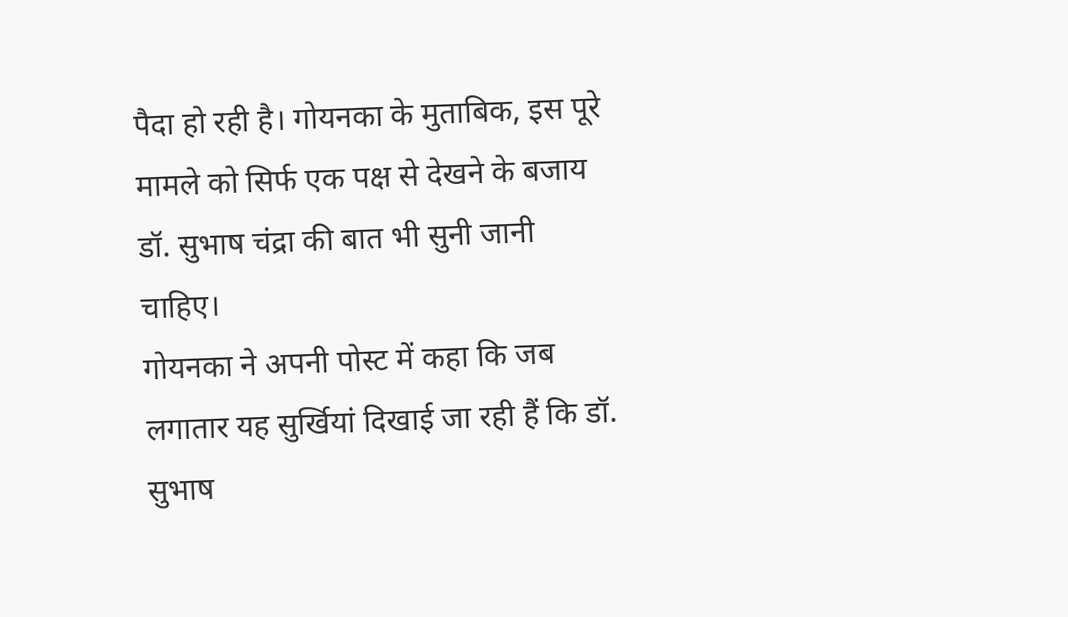पैदा हो रही है। गोयनका के मुताबिक, इस पूरे मामले को सिर्फ एक पक्ष से देखने के बजाय डॉ. सुभाष चंद्रा की बात भी सुनी जानी चाहिए।
गोयनका ने अपनी पोस्ट में कहा कि जब लगातार यह सुर्खियां दिखाई जा रही हैं कि डॉ. सुभाष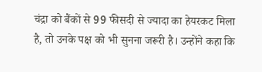चंद्रा को बैंकों से 99 फीसदी से ज्यादा का हेयरकट मिला है, तो उनके पक्ष को भी सुनना जरूरी है। उन्होंने कहा कि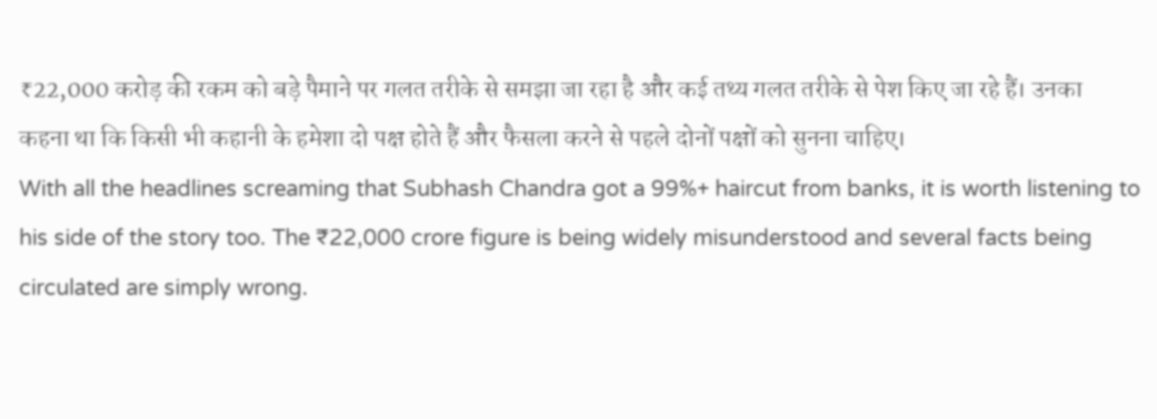₹22,000 करोड़ की रकम को बड़े पैमाने पर गलत तरीके से समझा जा रहा है और कई तथ्य गलत तरीके से पेश किए जा रहे हैं। उनका कहना था कि किसी भी कहानी के हमेशा दो पक्ष होते हैं और फैसला करने से पहले दोनों पक्षों को सुनना चाहिए।
With all the headlines screaming that Subhash Chandra got a 99%+ haircut from banks, it is worth listening to his side of the story too. The ₹22,000 crore figure is being widely misunderstood and several facts being circulated are simply wrong.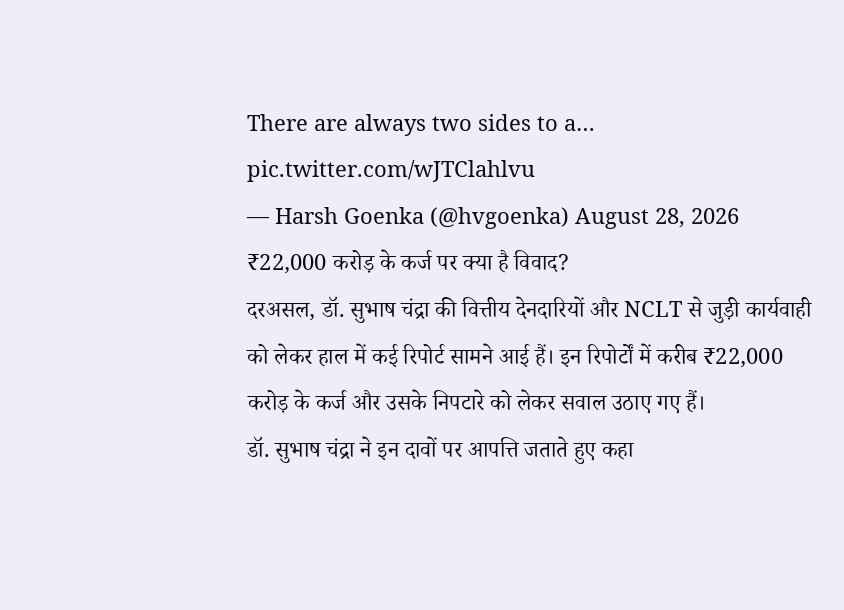There are always two sides to a… pic.twitter.com/wJTClahlvu
— Harsh Goenka (@hvgoenka) August 28, 2026
₹22,000 करोड़ के कर्ज पर क्या है विवाद?
दरअसल, डॉ. सुभाष चंद्रा की वित्तीय देनदारियों और NCLT से जुड़ी कार्यवाही को लेकर हाल में कई रिपोर्ट सामने आई हैं। इन रिपोर्टों में करीब ₹22,000 करोड़ के कर्ज और उसके निपटारे को लेकर सवाल उठाए गए हैं।
डॉ. सुभाष चंद्रा ने इन दावों पर आपत्ति जताते हुए कहा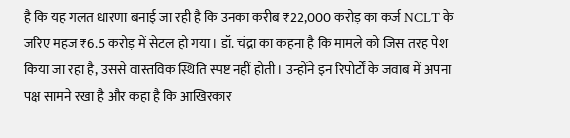है कि यह गलत धारणा बनाई जा रही है कि उनका करीब ₹22,000 करोड़ का कर्ज NCLT के जरिए महज ₹6.5 करोड़ में सेटल हो गया। डॉ. चंद्रा का कहना है कि मामले को जिस तरह पेश किया जा रहा है, उससे वास्तविक स्थिति स्पष्ट नहीं होती। उन्होंने इन रिपोर्टों के जवाब में अपना पक्ष सामने रखा है और कहा है कि आखिरकार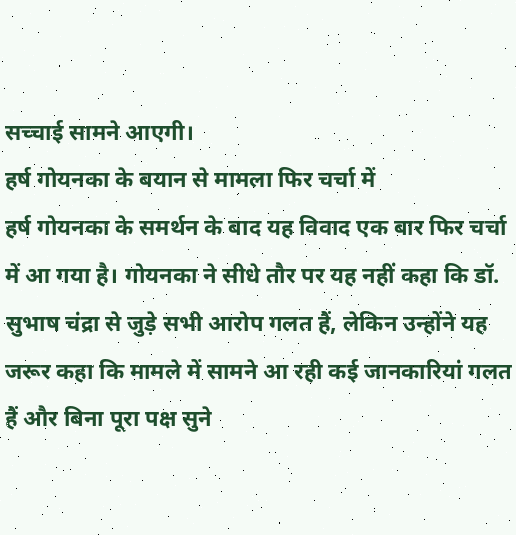सच्चाई सामने आएगी।
हर्ष गोयनका के बयान से मामला फिर चर्चा में
हर्ष गोयनका के समर्थन के बाद यह विवाद एक बार फिर चर्चा में आ गया है। गोयनका ने सीधे तौर पर यह नहीं कहा कि डॉ. सुभाष चंद्रा से जुड़े सभी आरोप गलत हैं, लेकिन उन्होंने यह जरूर कहा कि मामले में सामने आ रही कई जानकारियां गलत हैं और बिना पूरा पक्ष सुने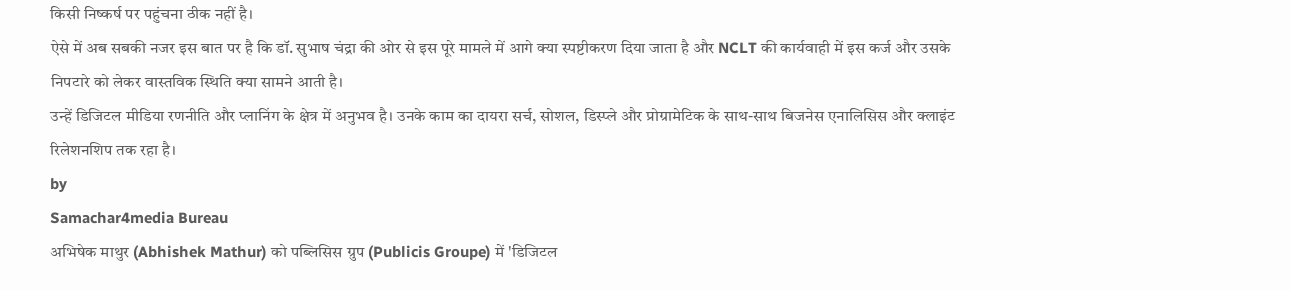किसी निष्कर्ष पर पहुंचना ठीक नहीं है।
ऐसे में अब सबकी नजर इस बात पर है कि डॉ. सुभाष चंद्रा की ओर से इस पूरे मामले में आगे क्या स्पष्टीकरण दिया जाता है और NCLT की कार्यवाही में इस कर्ज और उसके निपटारे को लेकर वास्तविक स्थिति क्या सामने आती है।
उन्हें डिजिटल मीडिया रणनीति और प्लानिंग के क्षेत्र में अनुभव है। उनके काम का दायरा सर्च, सोशल, डिस्प्ले और प्रोग्रामेटिक के साथ-साथ बिजनेस एनालिसिस और क्लाइंट रिलेशनशिप तक रहा है।
by
Samachar4media Bureau
अभिषेक माथुर (Abhishek Mathur) को पब्लिसिस ग्रुप (Publicis Groupe) में 'डिजिटल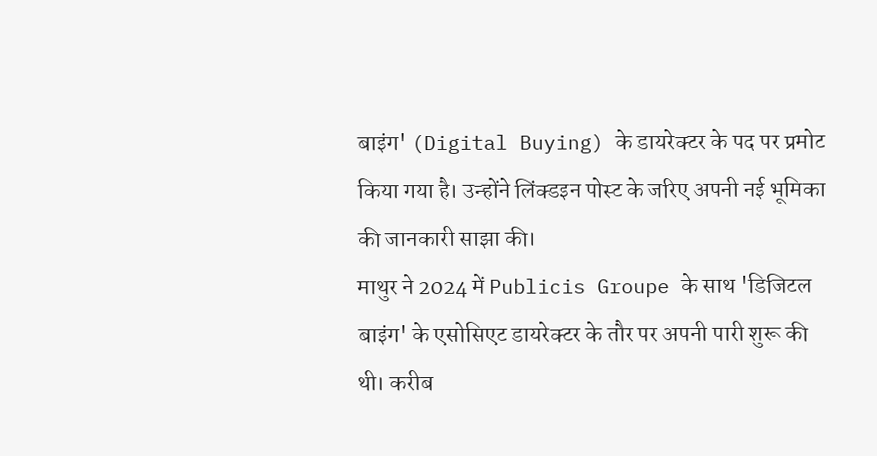बाइंग' (Digital Buying) के डायरेक्टर के पद पर प्रमोट किया गया है। उन्होंने लिंक्डइन पोस्ट के जरिए अपनी नई भूमिका की जानकारी साझा की।
माथुर ने 2024 में Publicis Groupe के साथ 'डिजिटल बाइंग' के एसोसिएट डायरेक्टर के तौर पर अपनी पारी शुरू की थी। करीब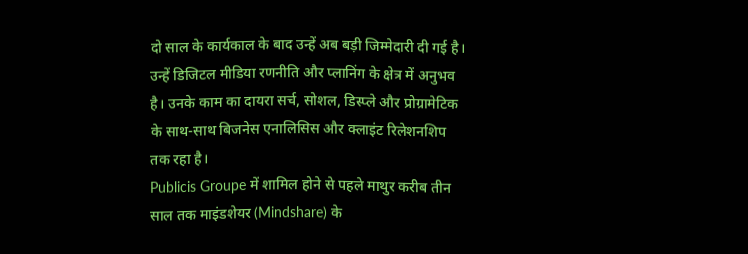दो साल के कार्यकाल के बाद उन्हें अब बड़ी जिम्मेदारी दी गई है।
उन्हें डिजिटल मीडिया रणनीति और प्लानिंग के क्षेत्र में अनुभव है। उनके काम का दायरा सर्च, सोशल, डिस्प्ले और प्रोग्रामेटिक के साथ-साथ बिजनेस एनालिसिस और क्लाइंट रिलेशनशिप तक रहा है।
Publicis Groupe में शामिल होने से पहले माथुर करीब तीन साल तक माइंडशेयर (Mindshare) के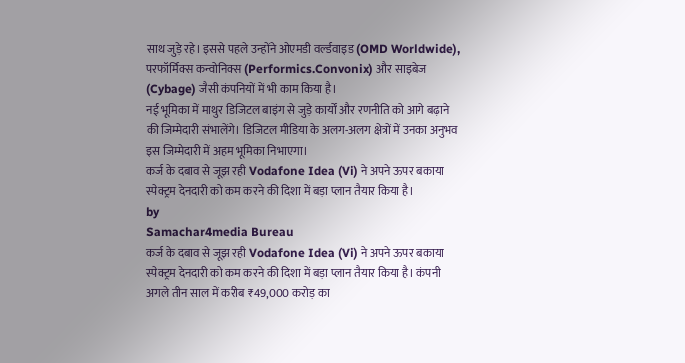साथ जुड़े रहे। इससे पहले उन्होंने ओएमडी वर्ल्डवाइड (OMD Worldwide), परफॉर्मिक्स कन्वोनिक्स (Performics.Convonix) और साइबेज (Cybage) जैसी कंपनियों में भी काम किया है।
नई भूमिका में माथुर डिजिटल बाइंग से जुड़े कार्यों और रणनीति को आगे बढ़ाने की जिम्मेदारी संभालेंगे। डिजिटल मीडिया के अलग-अलग क्षेत्रों में उनका अनुभव इस जिम्मेदारी में अहम भूमिका निभाएगा।
कर्ज के दबाव से जूझ रही Vodafone Idea (Vi) ने अपने ऊपर बकाया स्पेक्ट्रम देनदारी को कम करने की दिशा में बड़ा प्लान तैयार किया है।
by
Samachar4media Bureau
कर्ज के दबाव से जूझ रही Vodafone Idea (Vi) ने अपने ऊपर बकाया स्पेक्ट्रम देनदारी को कम करने की दिशा में बड़ा प्लान तैयार किया है। कंपनी अगले तीन साल में करीब ₹49,000 करोड़ का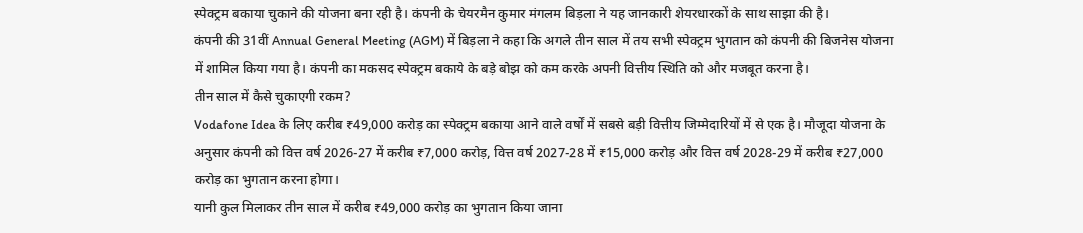स्पेक्ट्रम बकाया चुकाने की योजना बना रही है। कंपनी के चेयरमैन कुमार मंगलम बिड़ला ने यह जानकारी शेयरधारकों के साथ साझा की है।
कंपनी की 31वीं Annual General Meeting (AGM) में बिड़ला ने कहा कि अगले तीन साल में तय सभी स्पेक्ट्रम भुगतान को कंपनी की बिजनेस योजना में शामिल किया गया है। कंपनी का मकसद स्पेक्ट्रम बकाये के बड़े बोझ को कम करके अपनी वित्तीय स्थिति को और मजबूत करना है।
तीन साल में कैसे चुकाएगी रकम?
Vodafone Idea के लिए करीब ₹49,000 करोड़ का स्पेक्ट्रम बकाया आने वाले वर्षों में सबसे बड़ी वित्तीय जिम्मेदारियों में से एक है। मौजूदा योजना के अनुसार कंपनी को वित्त वर्ष 2026-27 में करीब ₹7,000 करोड़, वित्त वर्ष 2027-28 में ₹15,000 करोड़ और वित्त वर्ष 2028-29 में करीब ₹27,000 करोड़ का भुगतान करना होगा।
यानी कुल मिलाकर तीन साल में करीब ₹49,000 करोड़ का भुगतान किया जाना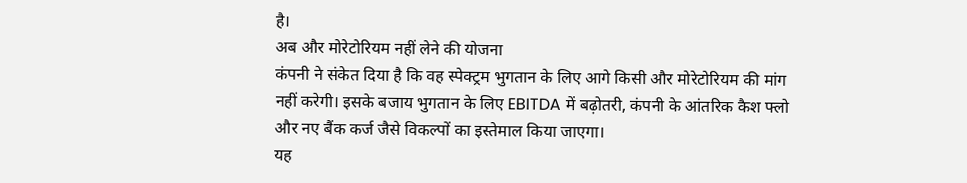है।
अब और मोरेटोरियम नहीं लेने की योजना
कंपनी ने संकेत दिया है कि वह स्पेक्ट्रम भुगतान के लिए आगे किसी और मोरेटोरियम की मांग नहीं करेगी। इसके बजाय भुगतान के लिए EBITDA में बढ़ोतरी, कंपनी के आंतरिक कैश फ्लो और नए बैंक कर्ज जैसे विकल्पों का इस्तेमाल किया जाएगा।
यह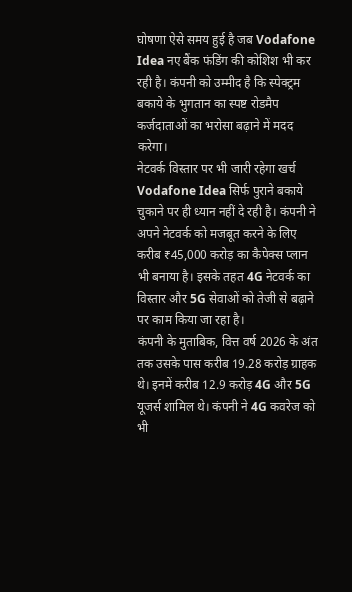घोषणा ऐसे समय हुई है जब Vodafone Idea नए बैंक फंडिंग की कोशिश भी कर रही है। कंपनी को उम्मीद है कि स्पेक्ट्रम बकाये के भुगतान का स्पष्ट रोडमैप कर्जदाताओं का भरोसा बढ़ाने में मदद करेगा।
नेटवर्क विस्तार पर भी जारी रहेगा खर्च
Vodafone Idea सिर्फ पुराने बकाये चुकाने पर ही ध्यान नहीं दे रही है। कंपनी ने अपने नेटवर्क को मजबूत करने के लिए करीब ₹45,000 करोड़ का कैपेक्स प्लान भी बनाया है। इसके तहत 4G नेटवर्क का विस्तार और 5G सेवाओं को तेजी से बढ़ाने पर काम किया जा रहा है।
कंपनी के मुताबिक, वित्त वर्ष 2026 के अंत तक उसके पास करीब 19.28 करोड़ ग्राहक थे। इनमें करीब 12.9 करोड़ 4G और 5G यूजर्स शामिल थे। कंपनी ने 4G कवरेज को भी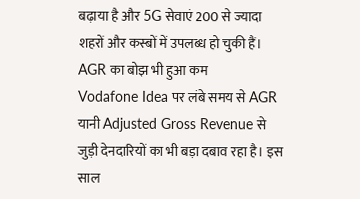बढ़ाया है और 5G सेवाएं 200 से ज्यादा शहरों और कस्बों में उपलब्ध हो चुकी हैं।
AGR का बोझ भी हुआ कम
Vodafone Idea पर लंबे समय से AGR यानी Adjusted Gross Revenue से जुड़ी देनदारियों का भी बड़ा दबाव रहा है। इस साल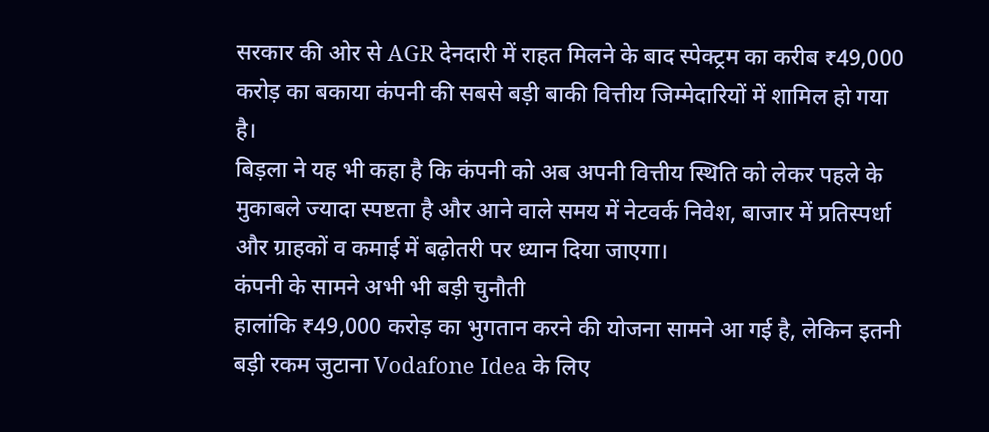सरकार की ओर से AGR देनदारी में राहत मिलने के बाद स्पेक्ट्रम का करीब ₹49,000 करोड़ का बकाया कंपनी की सबसे बड़ी बाकी वित्तीय जिम्मेदारियों में शामिल हो गया है।
बिड़ला ने यह भी कहा है कि कंपनी को अब अपनी वित्तीय स्थिति को लेकर पहले के मुकाबले ज्यादा स्पष्टता है और आने वाले समय में नेटवर्क निवेश, बाजार में प्रतिस्पर्धा और ग्राहकों व कमाई में बढ़ोतरी पर ध्यान दिया जाएगा।
कंपनी के सामने अभी भी बड़ी चुनौती
हालांकि ₹49,000 करोड़ का भुगतान करने की योजना सामने आ गई है, लेकिन इतनी बड़ी रकम जुटाना Vodafone Idea के लिए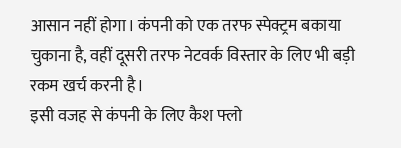आसान नहीं होगा। कंपनी को एक तरफ स्पेक्ट्रम बकाया चुकाना है, वहीं दूसरी तरफ नेटवर्क विस्तार के लिए भी बड़ी रकम खर्च करनी है।
इसी वजह से कंपनी के लिए कैश फ्लो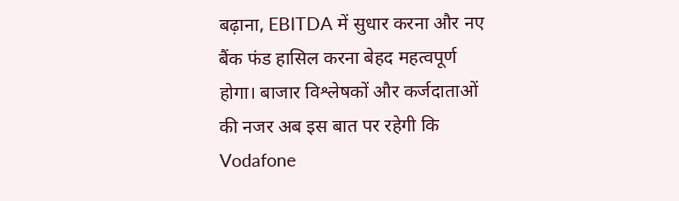बढ़ाना, EBITDA में सुधार करना और नए बैंक फंड हासिल करना बेहद महत्वपूर्ण होगा। बाजार विश्लेषकों और कर्जदाताओं की नजर अब इस बात पर रहेगी कि Vodafone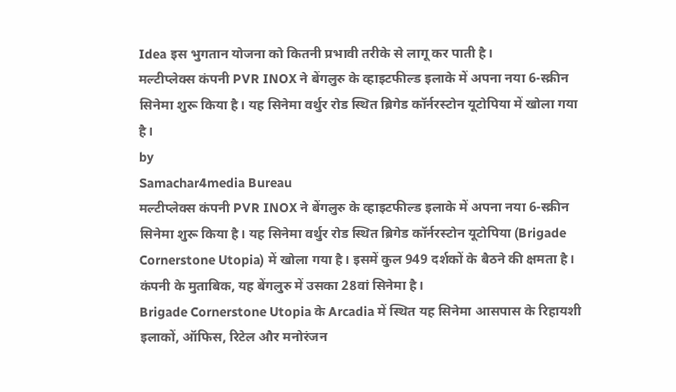Idea इस भुगतान योजना को कितनी प्रभावी तरीके से लागू कर पाती है।
मल्टीप्लेक्स कंपनी PVR INOX ने बेंगलुरु के व्हाइटफील्ड इलाके में अपना नया 6-स्क्रीन सिनेमा शुरू किया है। यह सिनेमा वर्थुर रोड स्थित ब्रिगेड कॉर्नरस्टोन यूटोपिया में खोला गया है।
by
Samachar4media Bureau
मल्टीप्लेक्स कंपनी PVR INOX ने बेंगलुरु के व्हाइटफील्ड इलाके में अपना नया 6-स्क्रीन सिनेमा शुरू किया है। यह सिनेमा वर्थुर रोड स्थित ब्रिगेड कॉर्नरस्टोन यूटोपिया (Brigade Cornerstone Utopia) में खोला गया है। इसमें कुल 949 दर्शकों के बैठने की क्षमता है। कंपनी के मुताबिक, यह बेंगलुरु में उसका 28वां सिनेमा है।
Brigade Cornerstone Utopia के Arcadia में स्थित यह सिनेमा आसपास के रिहायशी इलाकों, ऑफिस, रिटेल और मनोरंजन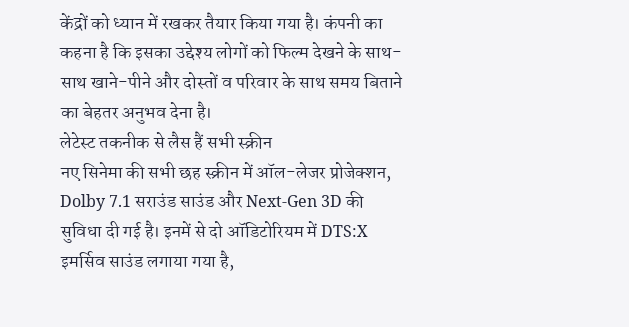केंद्रों को ध्यान में रखकर तैयार किया गया है। कंपनी का कहना है कि इसका उद्देश्य लोगों को फिल्म देखने के साथ-साथ खाने-पीने और दोस्तों व परिवार के साथ समय बिताने का बेहतर अनुभव देना है।
लेटेस्ट तकनीक से लैस हैं सभी स्क्रीन
नए सिनेमा की सभी छह स्क्रीन में ऑल-लेजर प्रोजेक्शन, Dolby 7.1 सराउंड साउंड और Next-Gen 3D की सुविधा दी गई है। इनमें से दो ऑडिटोरियम में DTS:X इमर्सिव साउंड लगाया गया है,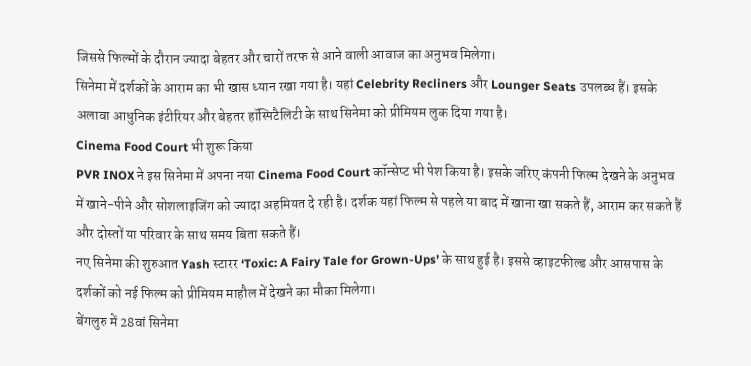जिससे फिल्मों के दौरान ज्यादा बेहतर और चारों तरफ से आने वाली आवाज का अनुभव मिलेगा।
सिनेमा में दर्शकों के आराम का भी खास ध्यान रखा गया है। यहां Celebrity Recliners और Lounger Seats उपलब्ध हैं। इसके अलावा आधुनिक इंटीरियर और बेहतर हॉस्पिटैलिटी के साथ सिनेमा को प्रीमियम लुक दिया गया है।
Cinema Food Court भी शुरू किया
PVR INOX ने इस सिनेमा में अपना नया Cinema Food Court कॉन्सेप्ट भी पेश किया है। इसके जरिए कंपनी फिल्म देखने के अनुभव में खाने-पीने और सोशलाइजिंग को ज्यादा अहमियत दे रही है। दर्शक यहां फिल्म से पहले या बाद में खाना खा सकते हैं, आराम कर सकते हैं और दोस्तों या परिवार के साथ समय बिता सकते हैं।
नए सिनेमा की शुरुआत Yash स्टारर ‘Toxic: A Fairy Tale for Grown-Ups’ के साथ हुई है। इससे व्हाइटफील्ड और आसपास के दर्शकों को नई फिल्म को प्रीमियम माहौल में देखने का मौका मिलेगा।
बेंगलुरु में 28वां सिनेमा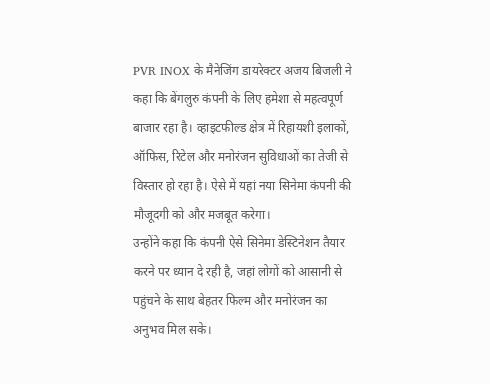PVR INOX के मैनेजिंग डायरेक्टर अजय बिजली ने कहा कि बेंगलुरु कंपनी के लिए हमेशा से महत्वपूर्ण बाजार रहा है। व्हाइटफील्ड क्षेत्र में रिहायशी इलाकों, ऑफिस, रिटेल और मनोरंजन सुविधाओं का तेजी से विस्तार हो रहा है। ऐसे में यहां नया सिनेमा कंपनी की मौजूदगी को और मजबूत करेगा।
उन्होंने कहा कि कंपनी ऐसे सिनेमा डेस्टिनेशन तैयार करने पर ध्यान दे रही है, जहां लोगों को आसानी से पहुंचने के साथ बेहतर फिल्म और मनोरंजन का अनुभव मिल सके।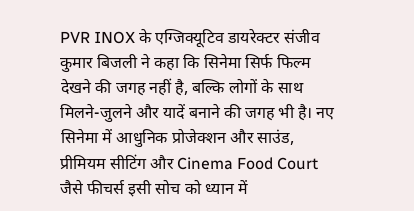PVR INOX के एग्जिक्यूटिव डायरेक्टर संजीव कुमार बिजली ने कहा कि सिनेमा सिर्फ फिल्म देखने की जगह नहीं है, बल्कि लोगों के साथ मिलने-जुलने और यादें बनाने की जगह भी है। नए सिनेमा में आधुनिक प्रोजेक्शन और साउंड, प्रीमियम सीटिंग और Cinema Food Court जैसे फीचर्स इसी सोच को ध्यान में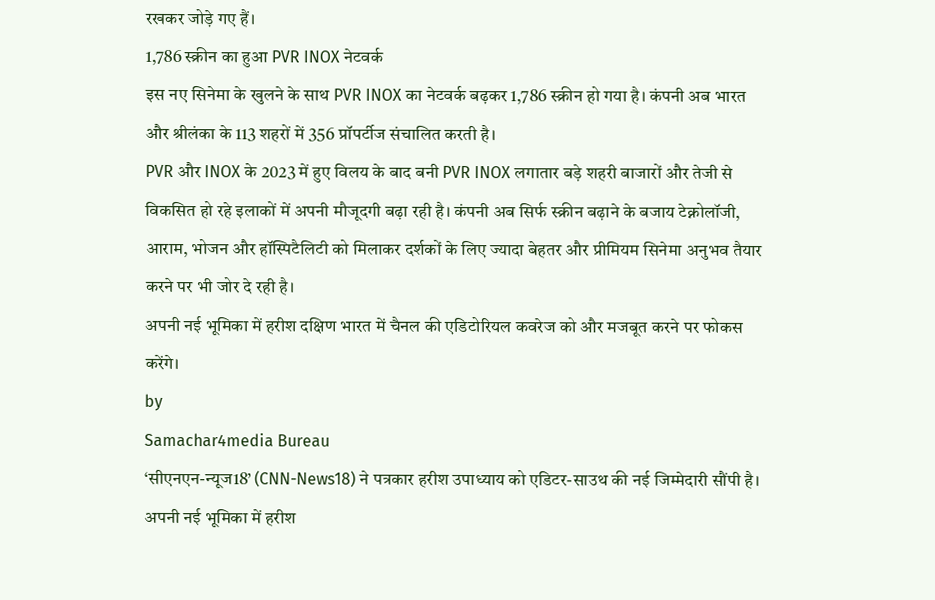रखकर जोड़े गए हैं।
1,786 स्क्रीन का हुआ PVR INOX नेटवर्क
इस नए सिनेमा के खुलने के साथ PVR INOX का नेटवर्क बढ़कर 1,786 स्क्रीन हो गया है। कंपनी अब भारत और श्रीलंका के 113 शहरों में 356 प्रॉपर्टीज संचालित करती है।
PVR और INOX के 2023 में हुए विलय के बाद बनी PVR INOX लगातार बड़े शहरी बाजारों और तेजी से विकसित हो रहे इलाकों में अपनी मौजूदगी बढ़ा रही है। कंपनी अब सिर्फ स्क्रीन बढ़ाने के बजाय टेक्नोलॉजी, आराम, भोजन और हॉस्पिटैलिटी को मिलाकर दर्शकों के लिए ज्यादा बेहतर और प्रीमियम सिनेमा अनुभव तैयार करने पर भी जोर दे रही है।
अपनी नई भूमिका में हरीश दक्षिण भारत में चैनल की एडिटोरियल कवरेज को और मजबूत करने पर फोकस करेंगे।
by
Samachar4media Bureau
‘सीएनएन-न्यूज18’ (CNN-News18) ने पत्रकार हरीश उपाध्याय को एडिटर-साउथ की नई जिम्मेदारी सौंपी है। अपनी नई भूमिका में हरीश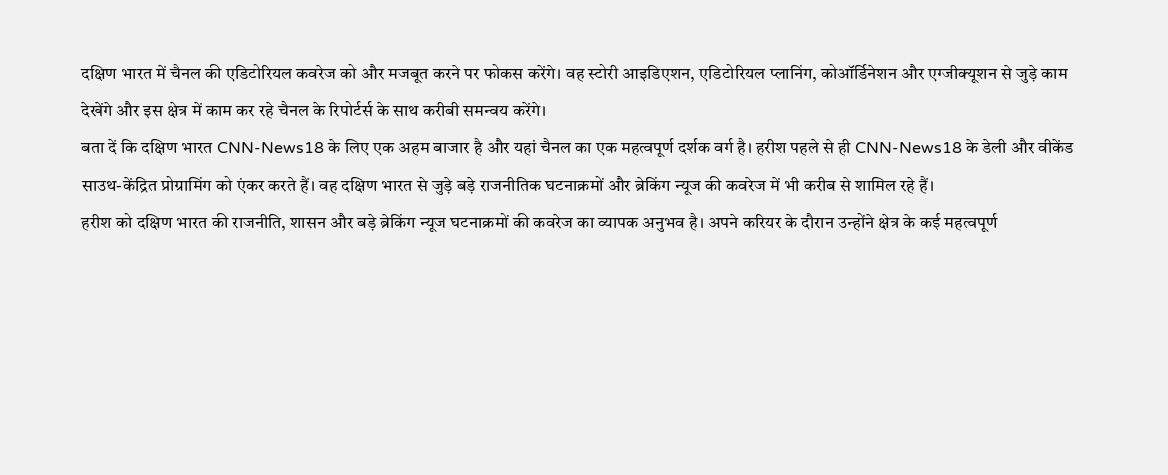दक्षिण भारत में चैनल की एडिटोरियल कवरेज को और मजबूत करने पर फोकस करेंगे। वह स्टोरी आइडिएशन, एडिटोरियल प्लानिंग, कोऑर्डिनेशन और एग्जीक्यूशन से जुड़े काम देखेंगे और इस क्षेत्र में काम कर रहे चैनल के रिपोर्टर्स के साथ करीबी समन्वय करेंगे।
बता दें कि दक्षिण भारत CNN-News18 के लिए एक अहम बाजार है और यहां चैनल का एक महत्वपूर्ण दर्शक वर्ग है। हरीश पहले से ही CNN-News18 के डेली और वीकेंड साउथ-केंद्रित प्रोग्रामिंग को एंकर करते हैं। वह दक्षिण भारत से जुड़े बड़े राजनीतिक घटनाक्रमों और ब्रेकिंग न्यूज की कवरेज में भी करीब से शामिल रहे हैं।
हरीश को दक्षिण भारत की राजनीति, शासन और बड़े ब्रेकिंग न्यूज घटनाक्रमों की कवरेज का व्यापक अनुभव है। अपने करियर के दौरान उन्होंने क्षेत्र के कई महत्वपूर्ण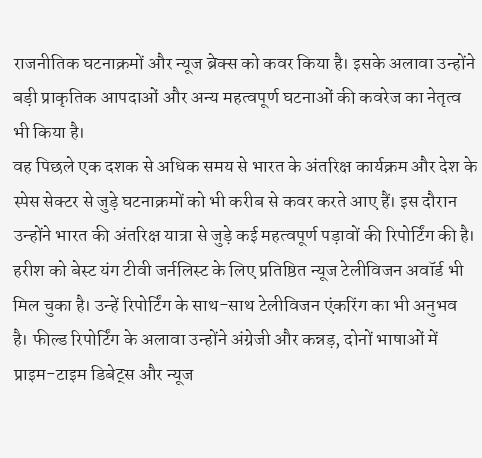राजनीतिक घटनाक्रमों और न्यूज ब्रेक्स को कवर किया है। इसके अलावा उन्होंने बड़ी प्राकृतिक आपदाओं और अन्य महत्वपूर्ण घटनाओं की कवरेज का नेतृत्व भी किया है।
वह पिछले एक दशक से अधिक समय से भारत के अंतरिक्ष कार्यक्रम और देश के स्पेस सेक्टर से जुड़े घटनाक्रमों को भी करीब से कवर करते आए हैं। इस दौरान उन्होंने भारत की अंतरिक्ष यात्रा से जुड़े कई महत्वपूर्ण पड़ावों की रिपोर्टिंग की है।
हरीश को बेस्ट यंग टीवी जर्नलिस्ट के लिए प्रतिष्ठित न्यूज टेलीविजन अवॉर्ड भी मिल चुका है। उन्हें रिपोर्टिंग के साथ-साथ टेलीविजन एंकरिंग का भी अनुभव है। फील्ड रिपोर्टिंग के अलावा उन्होंने अंग्रेजी और कन्नड़, दोनों भाषाओं में प्राइम-टाइम डिबेट्स और न्यूज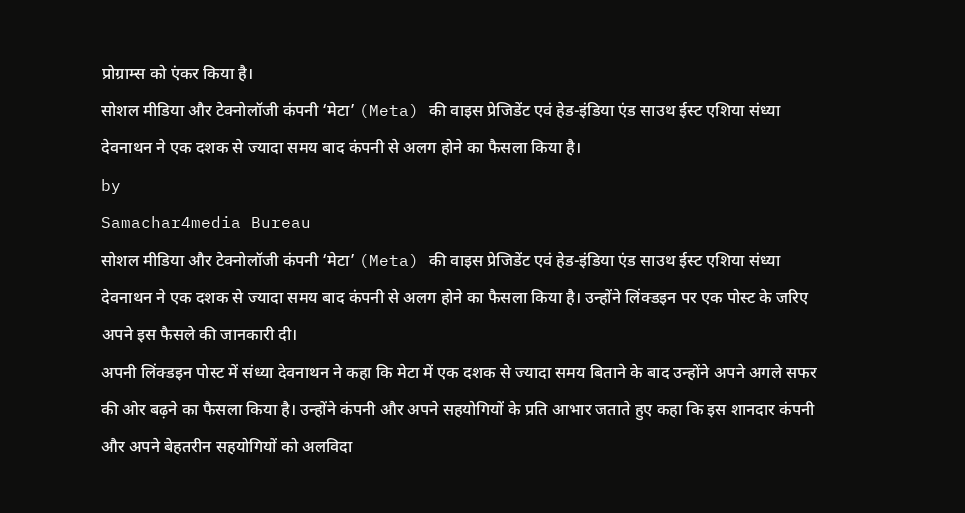प्रोग्राम्स को एंकर किया है।
सोशल मीडिया और टेक्नोलॉजी कंपनी ‘मेटा’ (Meta) की वाइस प्रेजिडेंट एवं हेड-इंडिया एंड साउथ ईस्ट एशिया संध्या देवनाथन ने एक दशक से ज्यादा समय बाद कंपनी से अलग होने का फैसला किया है।
by
Samachar4media Bureau
सोशल मीडिया और टेक्नोलॉजी कंपनी ‘मेटा’ (Meta) की वाइस प्रेजिडेंट एवं हेड-इंडिया एंड साउथ ईस्ट एशिया संध्या देवनाथन ने एक दशक से ज्यादा समय बाद कंपनी से अलग होने का फैसला किया है। उन्होंने लिंक्डइन पर एक पोस्ट के जरिए अपने इस फैसले की जानकारी दी।
अपनी लिंक्डइन पोस्ट में संध्या देवनाथन ने कहा कि मेटा में एक दशक से ज्यादा समय बिताने के बाद उन्होंने अपने अगले सफर की ओर बढ़ने का फैसला किया है। उन्होंने कंपनी और अपने सहयोगियों के प्रति आभार जताते हुए कहा कि इस शानदार कंपनी और अपने बेहतरीन सहयोगियों को अलविदा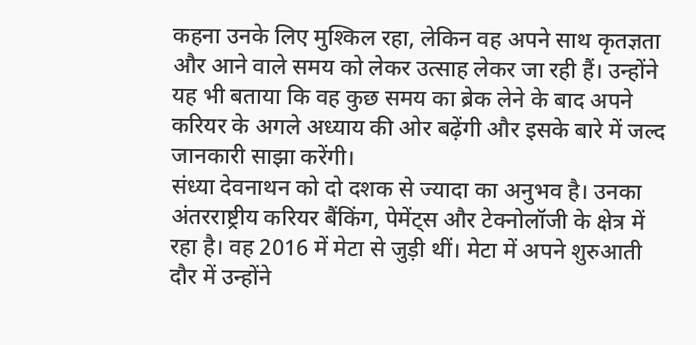कहना उनके लिए मुश्किल रहा, लेकिन वह अपने साथ कृतज्ञता और आने वाले समय को लेकर उत्साह लेकर जा रही हैं। उन्होंने यह भी बताया कि वह कुछ समय का ब्रेक लेने के बाद अपने करियर के अगले अध्याय की ओर बढ़ेंगी और इसके बारे में जल्द जानकारी साझा करेंगी।
संध्या देवनाथन को दो दशक से ज्यादा का अनुभव है। उनका अंतरराष्ट्रीय करियर बैंकिंग, पेमेंट्स और टेक्नोलॉजी के क्षेत्र में रहा है। वह 2016 में मेटा से जुड़ी थीं। मेटा में अपने शुरुआती दौर में उन्होंने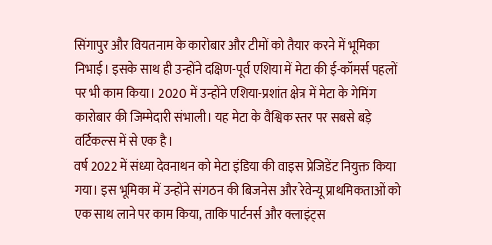सिंगापुर और वियतनाम के कारोबार और टीमों को तैयार करने में भूमिका निभाई। इसके साथ ही उन्होंने दक्षिण-पूर्व एशिया में मेटा की ई-कॉमर्स पहलों पर भी काम किया। 2020 में उन्होंने एशिया-प्रशांत क्षेत्र में मेटा के गेमिंग कारोबार की जिम्मेदारी संभाली। यह मेटा के वैश्विक स्तर पर सबसे बड़े वर्टिकल्स में से एक है।
वर्ष 2022 में संध्या देवनाथन को मेटा इंडिया की वाइस प्रेजिडेंट नियुक्त किया गया। इस भूमिका में उन्होंने संगठन की बिजनेस और रेवेन्यू प्राथमिकताओं को एक साथ लाने पर काम किया, ताकि पार्टनर्स और क्लाइंट्स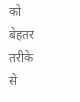को बेहतर तरीके से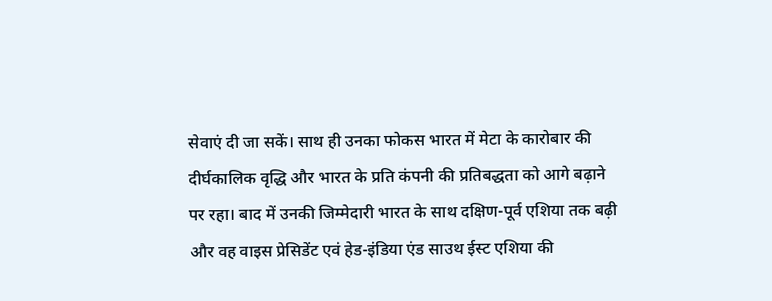सेवाएं दी जा सकें। साथ ही उनका फोकस भारत में मेटा के कारोबार की दीर्घकालिक वृद्धि और भारत के प्रति कंपनी की प्रतिबद्धता को आगे बढ़ाने पर रहा। बाद में उनकी जिम्मेदारी भारत के साथ दक्षिण-पूर्व एशिया तक बढ़ी और वह वाइस प्रेसिडेंट एवं हेड-इंडिया एंड साउथ ईस्ट एशिया की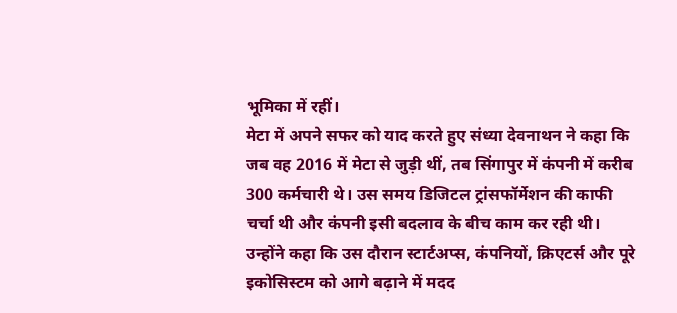भूमिका में रहीं।
मेटा में अपने सफर को याद करते हुए संध्या देवनाथन ने कहा कि जब वह 2016 में मेटा से जुड़ी थीं, तब सिंगापुर में कंपनी में करीब 300 कर्मचारी थे। उस समय डिजिटल ट्रांसफॉर्मेशन की काफी चर्चा थी और कंपनी इसी बदलाव के बीच काम कर रही थी। उन्होंने कहा कि उस दौरान स्टार्टअप्स, कंपनियों, क्रिएटर्स और पूरे इकोसिस्टम को आगे बढ़ाने में मदद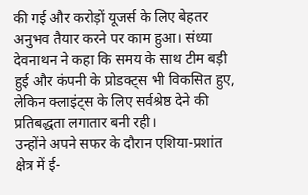की गई और करोड़ों यूजर्स के लिए बेहतर अनुभव तैयार करने पर काम हुआ। संध्या देवनाथन ने कहा कि समय के साथ टीम बड़ी हुई और कंपनी के प्रोडक्ट्स भी विकसित हुए, लेकिन क्लाइंट्स के लिए सर्वश्रेष्ठ देने की प्रतिबद्धता लगातार बनी रही।
उन्होंने अपने सफर के दौरान एशिया-प्रशांत क्षेत्र में ई-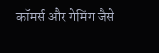कॉमर्स और गेमिंग जैसे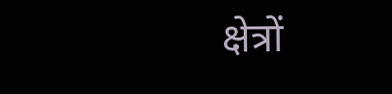क्षेत्रों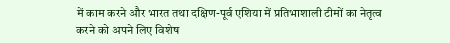में काम करने और भारत तथा दक्षिण-पूर्व एशिया में प्रतिभाशाली टीमों का नेतृत्व करने को अपने लिए विशेष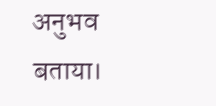अनुभव बताया।